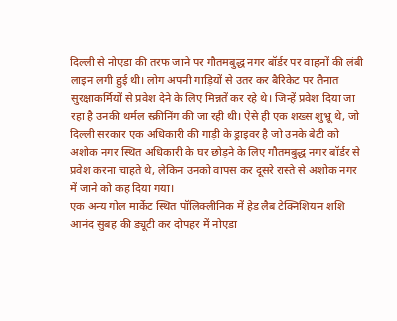दिल्ली से नोएडा की तरफ जाने पर गौतमबुद्ध नगर बॉर्डर पर वाहनों की लंबी लाइन लगी हुई थी। लोग अपनी गाड़ियों से उतर कर बैरिकेट पर तैनात सुरक्षाकर्मियों से प्रवेश देने के लिए मिन्नतें कर रहे थे। जिन्हें प्रवेश दिया जा रहा है उनकी थर्मल स्क्रीनिंग की जा रही थी। ऐसे ही एक शख्स शुभ्रू थे, जो दिल्ली सरकार एक अधिकारी की गाड़ी के ड्राइवर है जो उनके बेटी को अशोक नगर स्थित अधिकारी के घर छोड़ने के लिए गौतमबुद्ध नगर बॉर्डर से प्रवेश करना चाहते थे, लेकिन उनको वापस कर दूसरे रास्ते से अशोक नगर में जाने को कह दिया गया।
एक अन्य गोल मार्केट स्थित पॉलिक्लीनिक में हेड लैब टेक्निशियन शशि आनंद सुबह की ड्यूटी कर दोपहर में नोएडा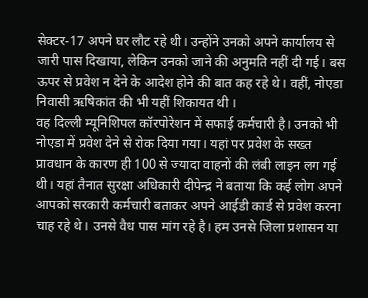सेक्टर-17 अपने घर लौट रहे थी। उन्होंने उनको अपने कार्यालय से जारी पास दिखाया, लेकिन उनको जाने की अनुमति नहीं दी गई। बस ऊपर से प्रवेश न देने के आदेश होने की बात कह रहे थे। वहीं, नोएडा निवासी ऋषिकांत की भी यहीं शिकायत थी ।
वह दिल्ली म्यूनिशिपल कॉरपोरेशन में सफाई कर्मचारी है। उनको भी नोएडा में प्रवेश देने से रोक दिया गया। यहां पर प्रवेश के सख्त प्रावधान के कारण ही 100 से ज्यादा वाहनों की लंबी लाइन लग गई थी। यहां तैनात सुरक्षा अधिकारी दीपेन्द्र ने बताया कि कई लोग अपने आपको सरकारी कर्मचारी बताकर अपने आईडी कार्ड से प्रवेश करना चाह रहे थे। उनसे वैध पास मांग रहे है। हम उनसे जिला प्रशासन या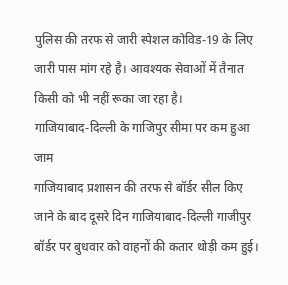पुलिस की तरफ से जारी स्पेशल कोविड-19 के लिए जारी पास मांग रहे है। आवश्यक सेवाओं में तैनात किसी को भी नहीं रूका जा रहा है।
गाजियाबाद-दिल्ली के गाजिपुर सीमा पर कम हुआ जाम
गाजियाबाद प्रशासन की तरफ से बॉर्डर सील किए जाने के बाद दूसरे दिन गाजियाबाद-दिल्ली गाजीपुर बॉर्डर पर बुधवार को वाहनों की कतार थोड़ी कम हुई।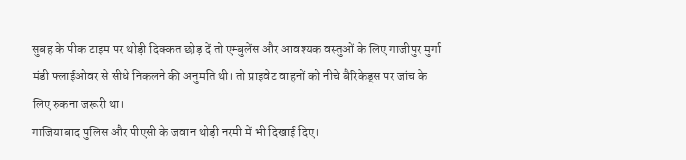सुबह के पीक टाइम पर थोड़ी दिक्कत छोड़ दें तो एम्बुलेंस और आवश्यक वस्तुओं के लिए गाजीपुर मुर्गा मंडी फ्लाईओवर से सीधे निकलने की अनुमति थी। तो प्राइवेट वाहनों को नीचे बैरिकेड्स पर जांच के लिए रुकना जरूरी था।
गाजियाबाद पुलिस और पीएसी के जवान थोड़ी नरमी में भी दिखाई दिए।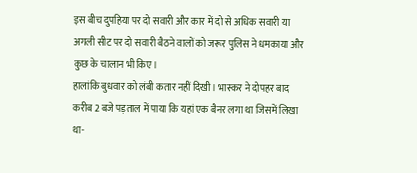इस बीच दुपहिया पर दो सवारी और कार में दो से अधिक सवारी या अगली सीट पर दो सवारी बैठने वालों को जरूर पुलिस ने धमकाया और कुछ के चालान भी किए।
हालांकि बुधवार को लंबी कतार नहीं दिखी। भास्कर ने दोपहर बाद करीब 2 बजे पड़ताल में पाया कि यहां एक बैनर लगा था जिसमें लिखा था-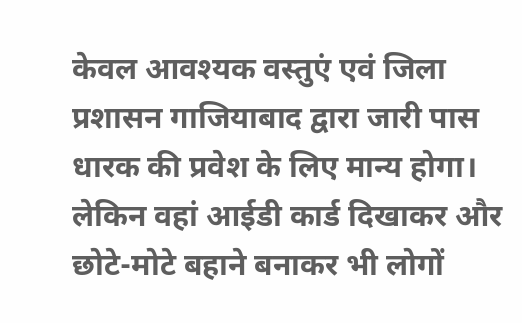केवल आवश्यक वस्तुएं एवं जिला प्रशासन गाजियाबाद द्वारा जारी पास धारक की प्रवेश के लिए मान्य होगा। लेकिन वहां आईडी कार्ड दिखाकर और छोटे-मोटे बहाने बनाकर भी लोगों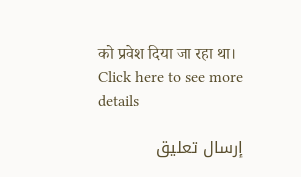को प्रवेश दिया जा रहा था।
Click here to see more details

إرسال تعليق